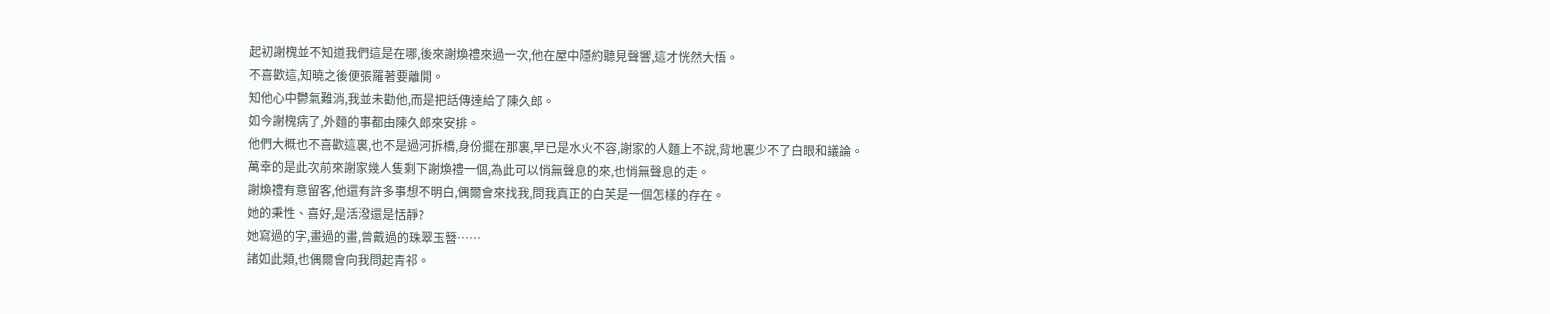起初謝槐並不知道我們這是在哪,後來謝煥禮來過一次,他在屋中隱約聽見聲響,這才恍然大悟。
不喜歡這,知曉之後便張羅著要離開。
知他心中鬱氣難消,我並未勸他,而是把話傳達給了陳久郎。
如今謝槐病了,外麵的事都由陳久郎來安排。
他們大概也不喜歡這裏,也不是過河拆橋,身份擺在那裏,早已是水火不容,謝家的人麵上不說,背地裏少不了白眼和議論。
萬幸的是此次前來謝家幾人隻剩下謝煥禮一個,為此可以悄無聲息的來,也悄無聲息的走。
謝煥禮有意留客,他還有許多事想不明白,偶爾會來找我,問我真正的白芙是一個怎樣的存在。
她的秉性、喜好,是活潑還是恬靜?
她寫過的字,畫過的畫,曾戴過的珠翠玉簪……
諸如此類,也偶爾會向我問起青祁。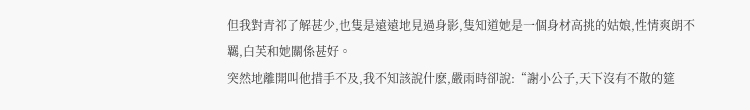但我對青祁了解甚少,也隻是遠遠地見過身影,隻知道她是一個身材高挑的姑娘,性情爽朗不羈,白芙和她關係甚好。
突然地離開叫他措手不及,我不知該說什麽,嚴雨時卻說:“謝小公子,天下沒有不散的筵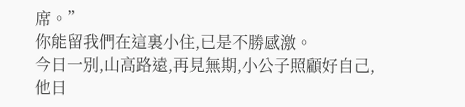席。”
你能留我們在這裏小住,已是不勝感激。
今日一別,山高路遠,再見無期,小公子照顧好自己,他日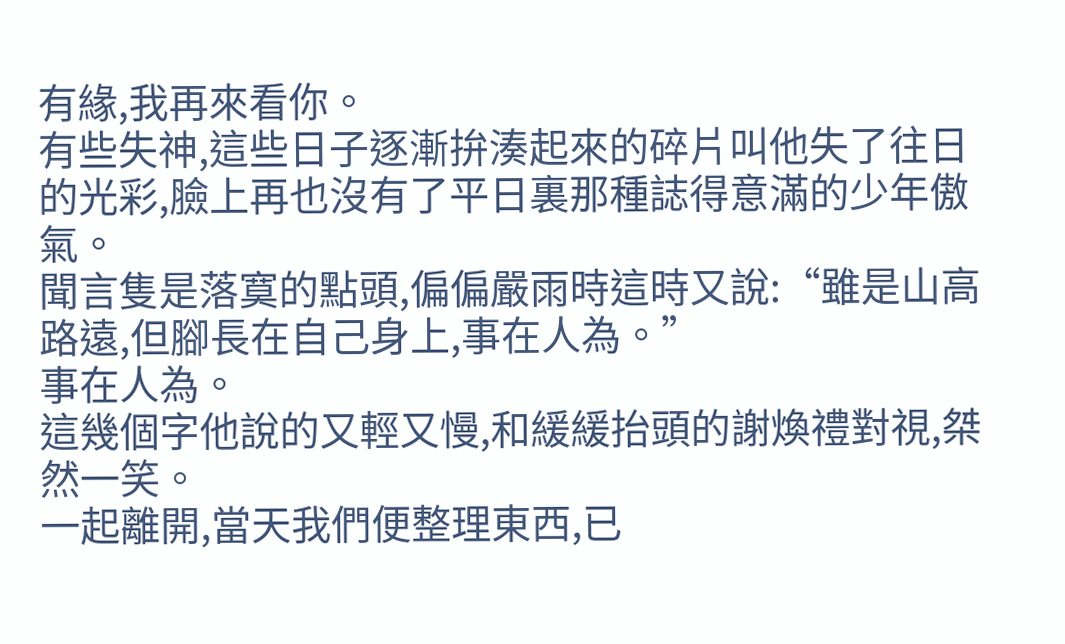有緣,我再來看你。
有些失神,這些日子逐漸拚湊起來的碎片叫他失了往日的光彩,臉上再也沒有了平日裏那種誌得意滿的少年傲氣。
聞言隻是落寞的點頭,偏偏嚴雨時這時又說:“雖是山高路遠,但腳長在自己身上,事在人為。”
事在人為。
這幾個字他說的又輕又慢,和緩緩抬頭的謝煥禮對視,桀然一笑。
一起離開,當天我們便整理東西,已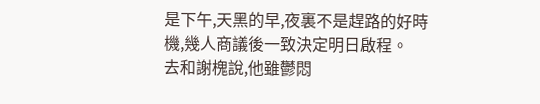是下午,天黑的早,夜裏不是趕路的好時機,幾人商議後一致決定明日啟程。
去和謝槐說,他雖鬱悶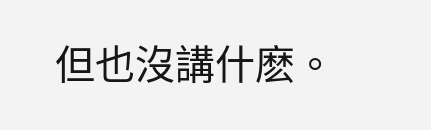但也沒講什麽。